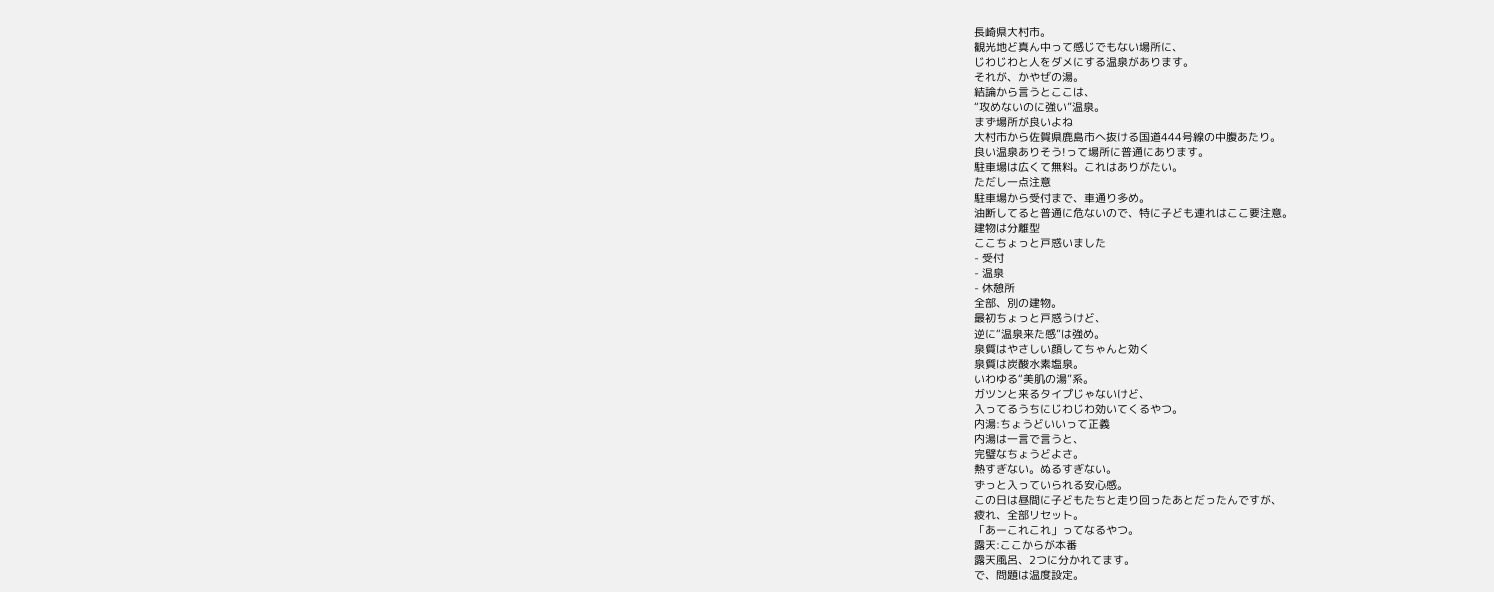長崎県大村市。
観光地ど真ん中って感じでもない場所に、
じわじわと人をダメにする温泉があります。
それが、かやぜの湯。
結論から言うとここは、
“攻めないのに強い”温泉。
まず場所が良いよね
大村市から佐賀県鹿島市へ抜ける国道444号線の中腹あたり。
良い温泉ありそう!って場所に普通にあります。
駐車場は広くて無料。これはありがたい。
ただし一点注意
駐車場から受付まで、車通り多め。
油断してると普通に危ないので、特に子ども連れはここ要注意。
建物は分離型
ここちょっと戸惑いました
- 受付
- 温泉
- 休憩所
全部、別の建物。
最初ちょっと戸惑うけど、
逆に“温泉来た感”は強め。
泉質はやさしい顔してちゃんと効く
泉質は炭酸水素塩泉。
いわゆる“美肌の湯”系。
ガツンと来るタイプじゃないけど、
入ってるうちにじわじわ効いてくるやつ。
内湯:ちょうどいいって正義
内湯は一言で言うと、
完璧なちょうどよさ。
熱すぎない。ぬるすぎない。
ずっと入っていられる安心感。
この日は昼間に子どもたちと走り回ったあとだったんですが、
疲れ、全部リセット。
「あーこれこれ」ってなるやつ。
露天:ここからが本番
露天風呂、2つに分かれてます。
で、問題は温度設定。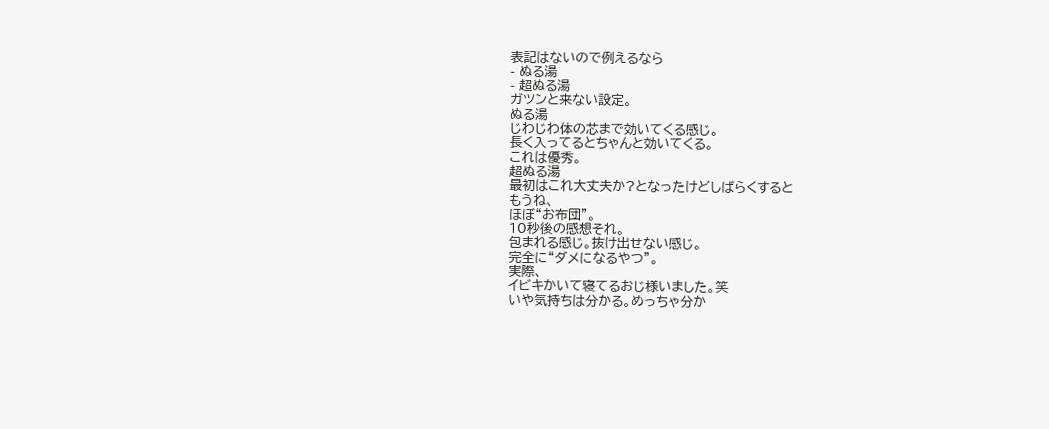表記はないので例えるなら
- ぬる湯
- 超ぬる湯
ガツンと来ない設定。
ぬる湯
じわじわ体の芯まで効いてくる感じ。
長く入ってるとちゃんと効いてくる。
これは優秀。
超ぬる湯
最初はこれ大丈夫か?となったけどしばらくすると
もうね、
ほぼ“お布団”。
10秒後の感想それ。
包まれる感じ。抜け出せない感じ。
完全に“ダメになるやつ”。
実際、
イビキかいて寝てるおじ様いました。笑
いや気持ちは分かる。めっちゃ分か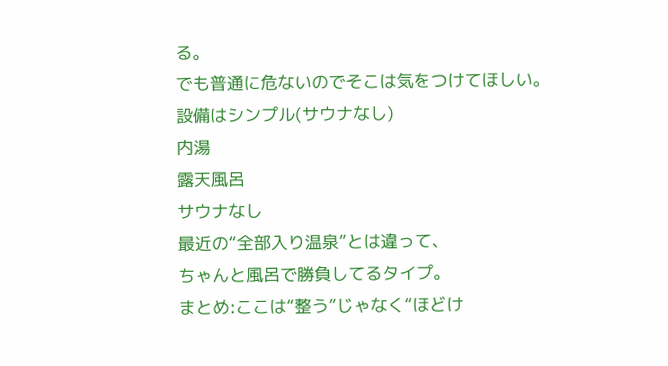る。
でも普通に危ないのでそこは気をつけてほしい。
設備はシンプル(サウナなし)
内湯
露天風呂
サウナなし
最近の“全部入り温泉”とは違って、
ちゃんと風呂で勝負してるタイプ。
まとめ:ここは“整う”じゃなく“ほどけ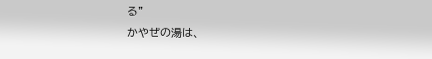る”
かやぜの湯は、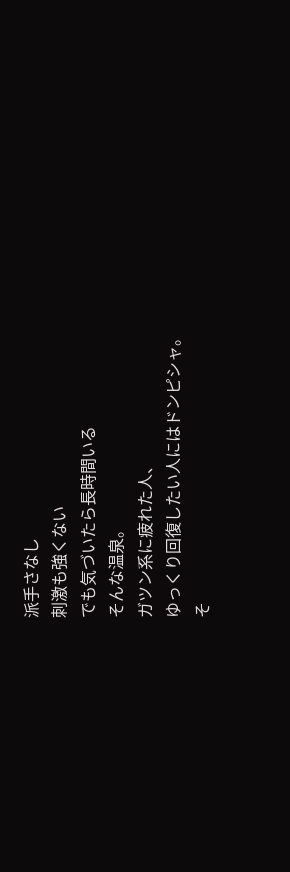派手さなし
刺激も強くない
でも気づいたら長時間いる
そんな温泉。
ガツン系に疲れた人、
ゆっくり回復したい人にはドンピシャ。
そ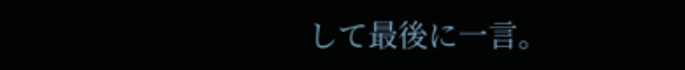して最後に一言。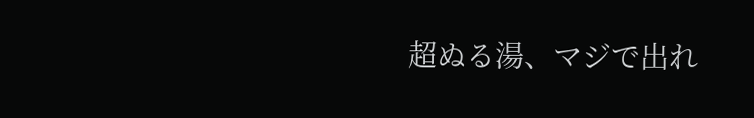超ぬる湯、マジで出れ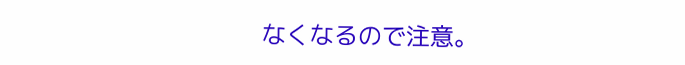なくなるので注意。